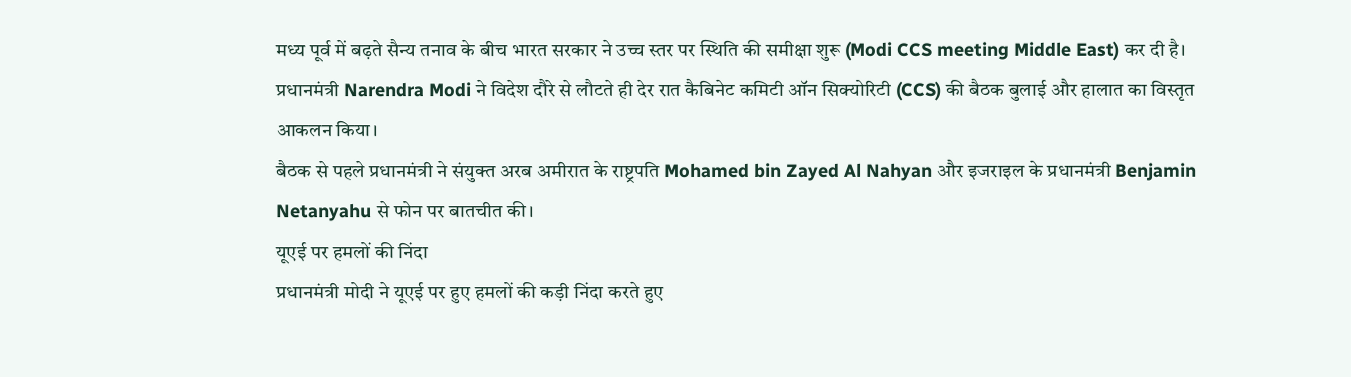मध्य पूर्व में बढ़ते सैन्य तनाव के बीच भारत सरकार ने उच्च स्तर पर स्थिति की समीक्षा शुरू (Modi CCS meeting Middle East) कर दी है। प्रधानमंत्री Narendra Modi ने विदेश दौरे से लौटते ही देर रात कैबिनेट कमिटी ऑन सिक्योरिटी (CCS) की बैठक बुलाई और हालात का विस्तृत आकलन किया।
बैठक से पहले प्रधानमंत्री ने संयुक्त अरब अमीरात के राष्ट्रपति Mohamed bin Zayed Al Nahyan और इजराइल के प्रधानमंत्री Benjamin Netanyahu से फोन पर बातचीत की।
यूएई पर हमलों की निंदा
प्रधानमंत्री मोदी ने यूएई पर हुए हमलों की कड़ी निंदा करते हुए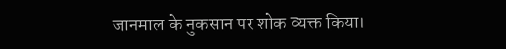जानमाल के नुकसान पर शोक व्यक्त किया।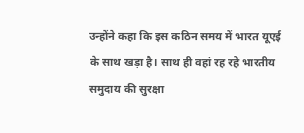उन्होंने कहा कि इस कठिन समय में भारत यूएई के साथ खड़ा है। साथ ही वहां रह रहे भारतीय समुदाय की सुरक्षा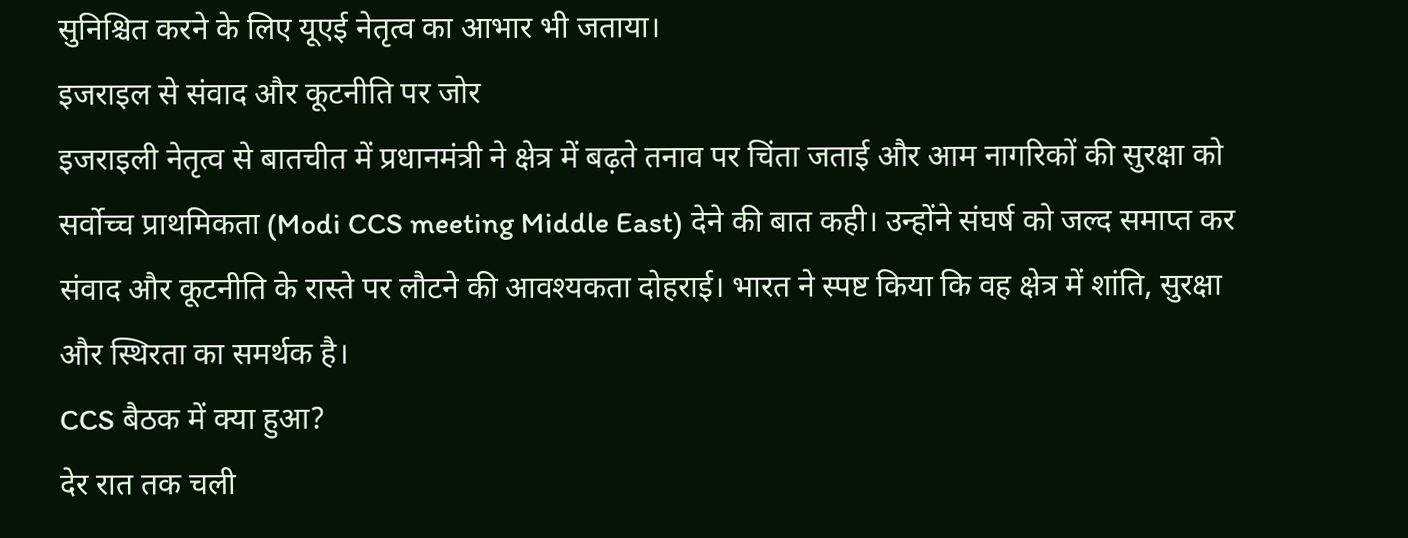सुनिश्चित करने के लिए यूएई नेतृत्व का आभार भी जताया।
इजराइल से संवाद और कूटनीति पर जोर
इजराइली नेतृत्व से बातचीत में प्रधानमंत्री ने क्षेत्र में बढ़ते तनाव पर चिंता जताई और आम नागरिकों की सुरक्षा को सर्वोच्च प्राथमिकता (Modi CCS meeting Middle East) देने की बात कही। उन्होंने संघर्ष को जल्द समाप्त कर संवाद और कूटनीति के रास्ते पर लौटने की आवश्यकता दोहराई। भारत ने स्पष्ट किया कि वह क्षेत्र में शांति, सुरक्षा और स्थिरता का समर्थक है।
CCS बैठक में क्या हुआ?
देर रात तक चली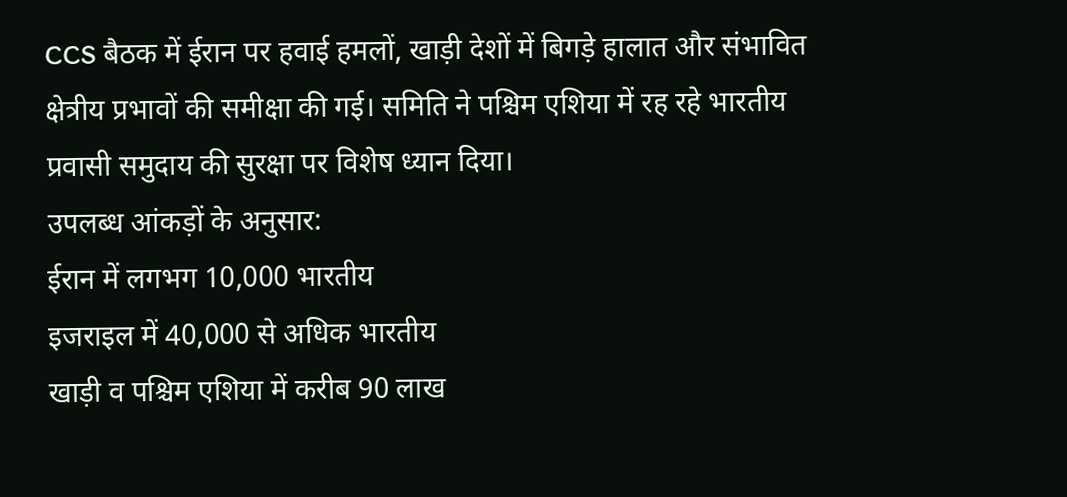CCS बैठक में ईरान पर हवाई हमलों, खाड़ी देशों में बिगड़े हालात और संभावित क्षेत्रीय प्रभावों की समीक्षा की गई। समिति ने पश्चिम एशिया में रह रहे भारतीय प्रवासी समुदाय की सुरक्षा पर विशेष ध्यान दिया।
उपलब्ध आंकड़ों के अनुसार:
ईरान में लगभग 10,000 भारतीय
इजराइल में 40,000 से अधिक भारतीय
खाड़ी व पश्चिम एशिया में करीब 90 लाख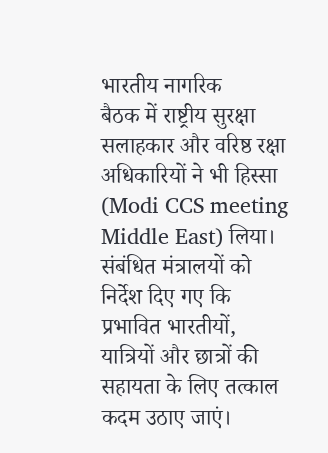भारतीय नागरिक
बैठक में राष्ट्रीय सुरक्षा सलाहकार और वरिष्ठ रक्षा अधिकारियों ने भी हिस्सा (Modi CCS meeting Middle East) लिया। संबंधित मंत्रालयों को निर्देश दिए गए कि प्रभावित भारतीयों, यात्रियों और छात्रों की सहायता के लिए तत्काल कदम उठाए जाएं।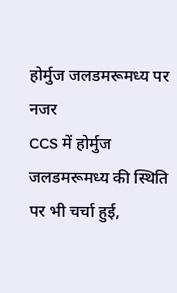होर्मुज जलडमरूमध्य पर नजर
CCS में होर्मुज जलडमरूमध्य की स्थिति पर भी चर्चा हुई,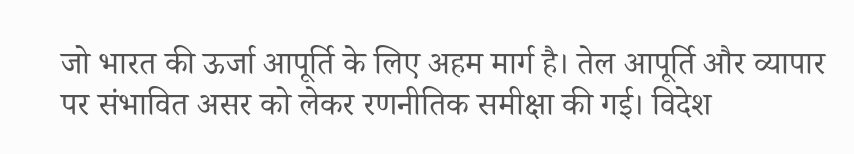जो भारत की ऊर्जा आपूर्ति के लिए अहम मार्ग है। तेल आपूर्ति और व्यापार पर संभावित असर को लेकर रणनीतिक समीक्षा की गई। विदेश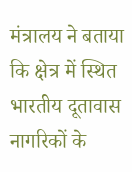मंत्रालय ने बताया कि क्षेत्र में स्थित भारतीय दूतावास नागरिकों के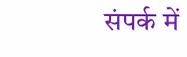संपर्क में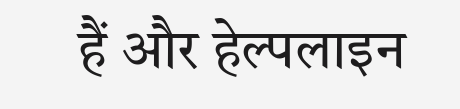हैं और हेल्पलाइन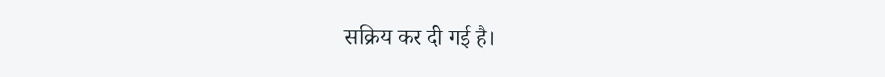सक्रिय कर दी गई है।